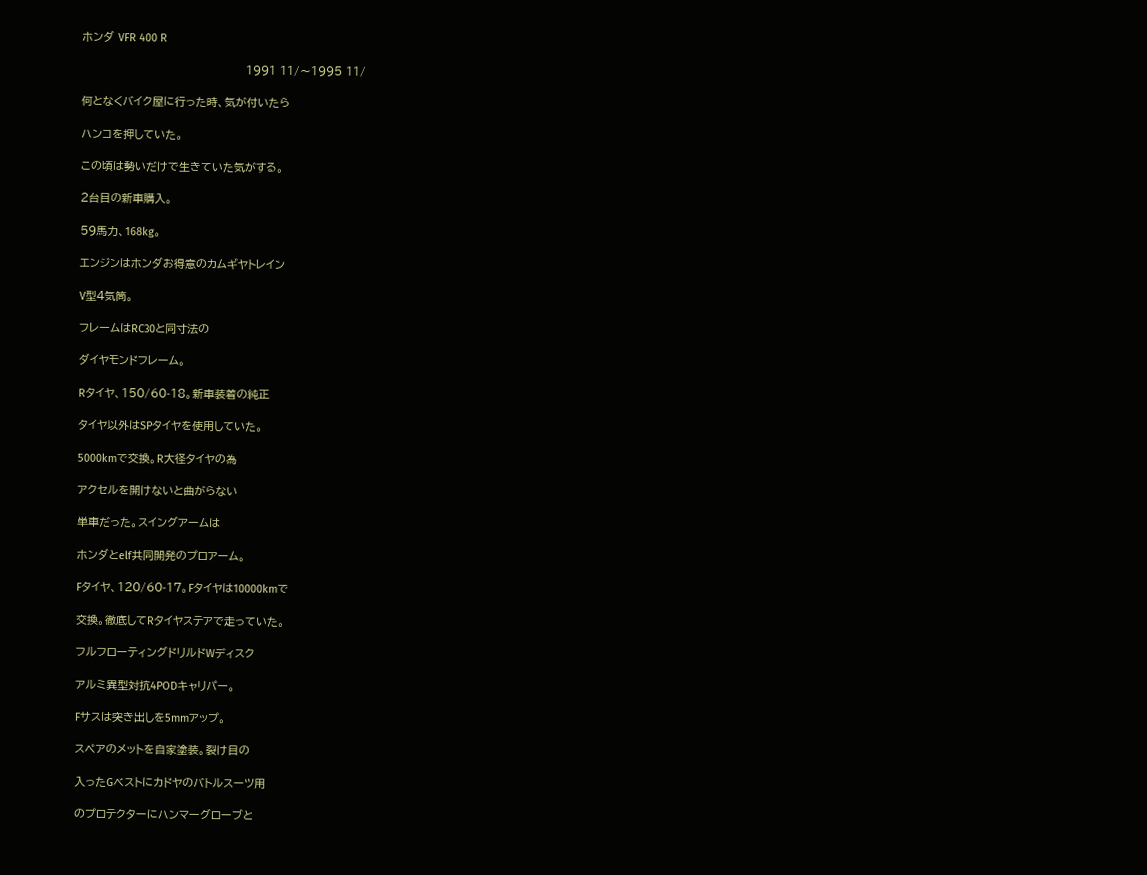ホンダ VFR 400 R

                                         1991 11/〜1995 11/

何となくバイク屋に行った時、気が付いたら

ハンコを押していた。

この頃は勢いだけで生きていた気がする。

2台目の新車購入。

59馬力、168kg。

エンジンはホンダお得意のカムギヤトレイン

V型4気筒。

フレームはRC30と同寸法の

ダイヤモンドフレーム。

Rタイヤ、150/60-18。新車装着の純正

タイヤ以外はSPタイヤを使用していた。

5000kmで交換。R大径タイヤの為

アクセルを開けないと曲がらない

単車だった。スイングアームは

ホンダとelf共同開発のプロアーム。

Fタイヤ、120/60-17。Fタイヤは10000kmで

交換。徹底してRタイヤステアで走っていた。

フルフローティングドリルドWディスク

アルミ異型対抗4PODキャリパー。

Fサスは突き出しを5mmアップ。

スペアのメットを自家塗装。裂け目の

入ったGベストにカドヤのバトルスーツ用

のプロテクターにハンマーグローブと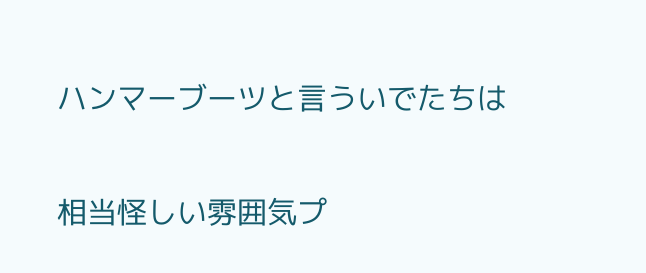ハンマーブーツと言ういでたちは

相当怪しい雰囲気プ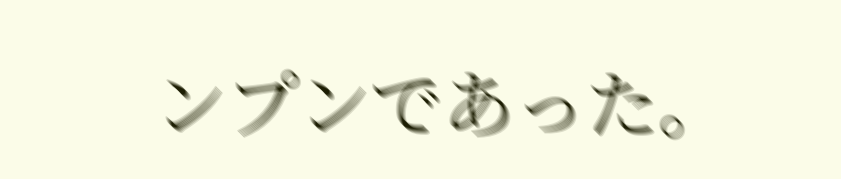ンプンであった。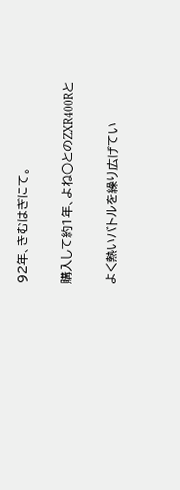92年、きむはぎにて。

購入して約1年、よね○とのZXR400Rと

よく熱いバトルを繰り広げてい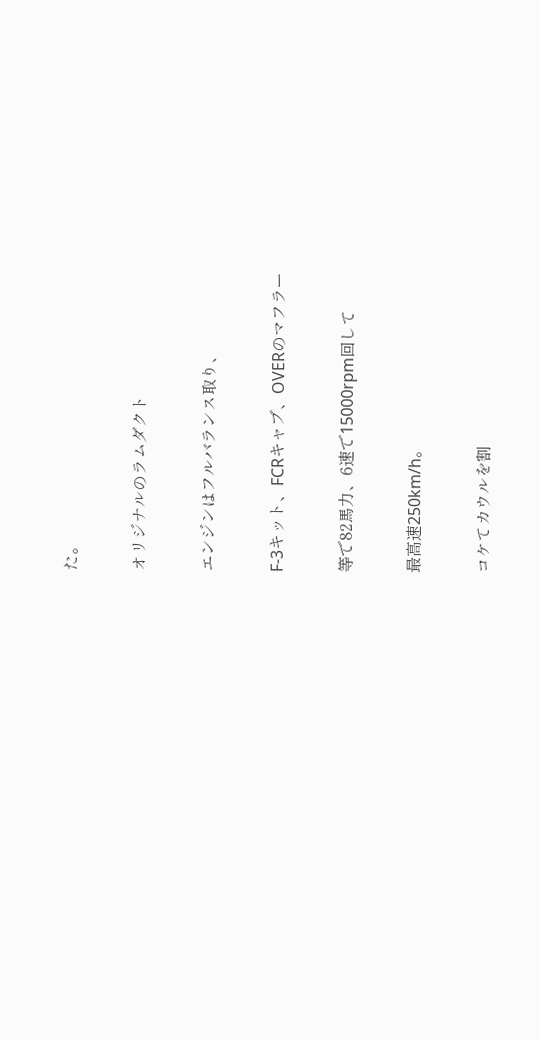た。

オリジナルのラムダクト

エンジンはフルバランス取り、

F-3キット、FCRキャブ、OVERのマフラー

等で82馬力、6速で15000rpm回して

最高速250km/h。

コケてカウルを割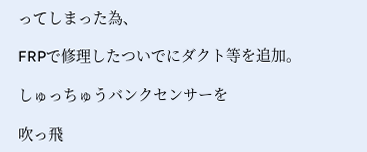ってしまった為、

FRPで修理したついでにダクト等を追加。

しゅっちゅうバンクセンサーを

吹っ飛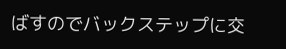ばすのでバックステップに交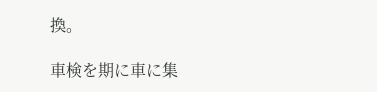換。

車検を期に車に集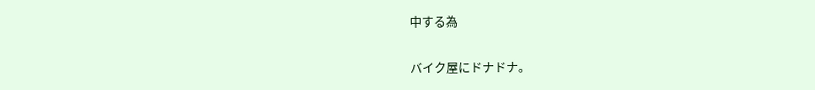中する為

バイク屋にドナドナ。